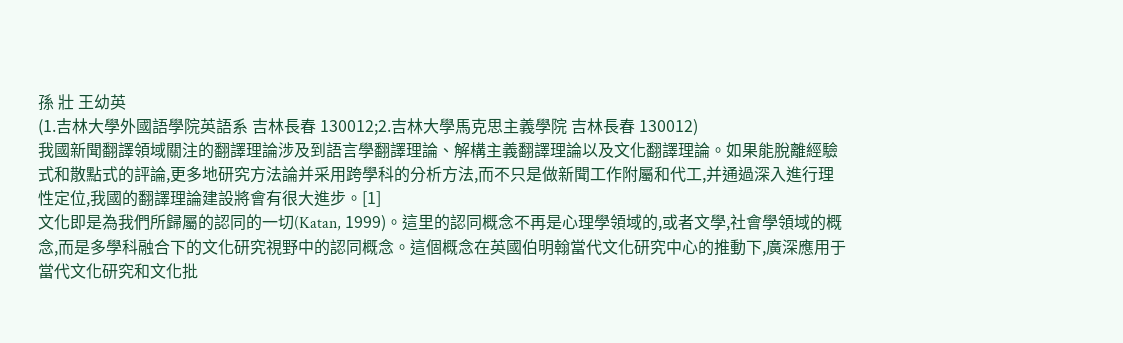孫 壯 王幼英
(1.吉林大學外國語學院英語系 吉林長春 130012;2.吉林大學馬克思主義學院 吉林長春 130012)
我國新聞翻譯領域關注的翻譯理論涉及到語言學翻譯理論、解構主義翻譯理論以及文化翻譯理論。如果能脫離經驗式和散點式的評論,更多地研究方法論并采用跨學科的分析方法,而不只是做新聞工作附屬和代工,并通過深入進行理性定位,我國的翻譯理論建設將會有很大進步。[1]
文化即是為我們所歸屬的認同的一切(Katan, 1999)。這里的認同概念不再是心理學領域的,或者文學,社會學領域的概念,而是多學科融合下的文化研究視野中的認同概念。這個概念在英國伯明翰當代文化研究中心的推動下,廣深應用于當代文化研究和文化批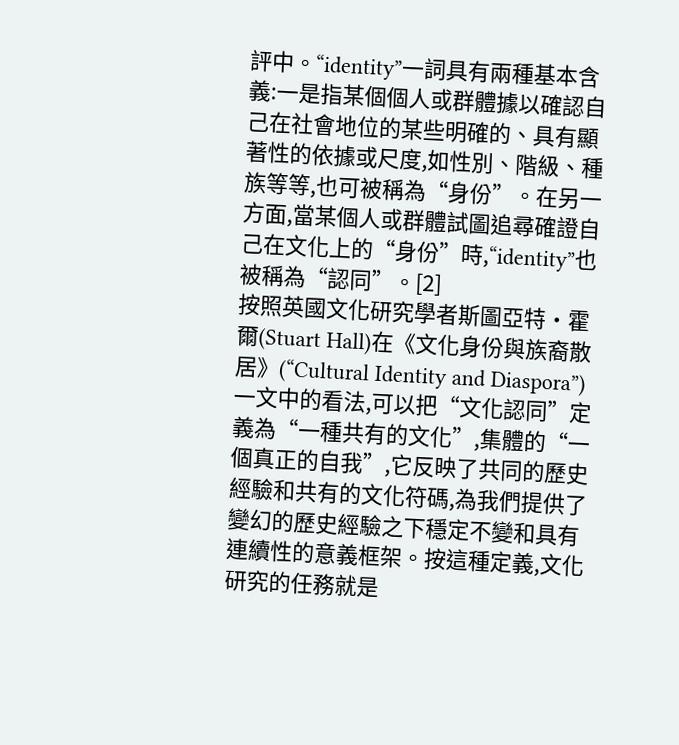評中。“identity”一詞具有兩種基本含義:一是指某個個人或群體據以確認自己在社會地位的某些明確的、具有顯著性的依據或尺度,如性別、階級、種族等等,也可被稱為“身份”。在另一方面,當某個人或群體試圖追尋確證自己在文化上的“身份”時,“identity”也被稱為“認同”。[2]
按照英國文化研究學者斯圖亞特·霍爾(Stuart Hall)在《文化身份與族裔散居》(“Cultural Identity and Diaspora”)一文中的看法,可以把“文化認同”定義為“一種共有的文化”,集體的“一個真正的自我”,它反映了共同的歷史經驗和共有的文化符碼,為我們提供了變幻的歷史經驗之下穩定不變和具有連續性的意義框架。按這種定義,文化研究的任務就是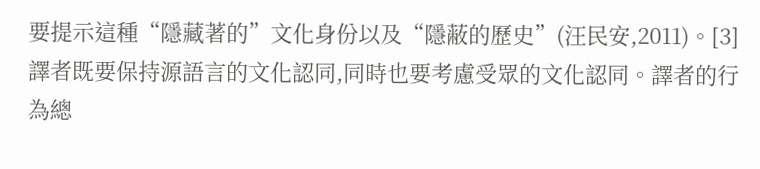要提示這種“隱藏著的”文化身份以及“隱蔽的歷史”(汪民安,2011)。[3]
譯者既要保持源語言的文化認同,同時也要考慮受眾的文化認同。譯者的行為總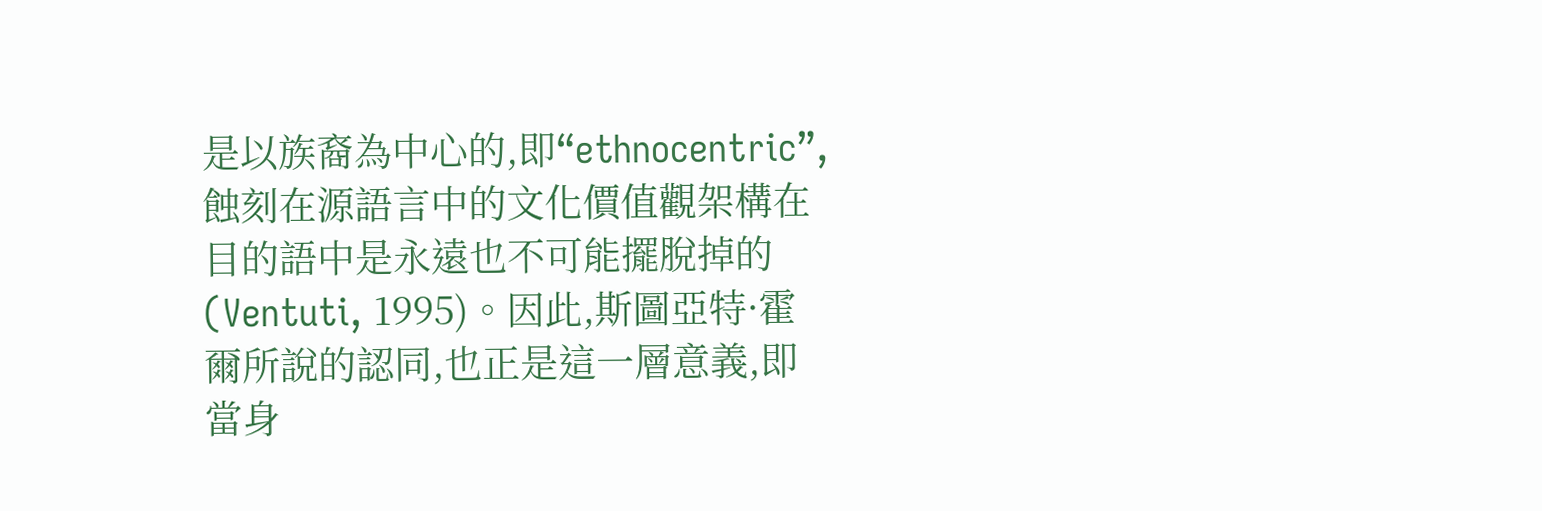是以族裔為中心的,即“ethnocentric”,蝕刻在源語言中的文化價值觀架構在目的語中是永遠也不可能擺脫掉的(Ventuti, 1995)。因此,斯圖亞特·霍爾所說的認同,也正是這一層意義,即當身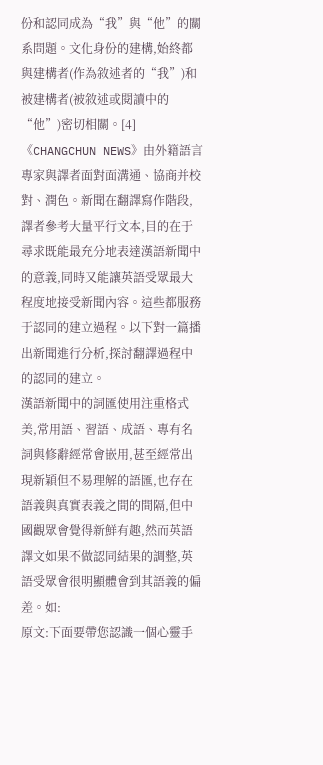份和認同成為“我”與“他”的關系問題。文化身份的建構,始終都與建構者(作為敘述者的“我”)和被建構者(被敘述或閱讀中的“他”)密切相關。[4]
《CHANGCHUN NEWS》由外籍語言專家與譯者面對面溝通、協商并校對、潤色。新聞在翻譯寫作階段,譯者參考大量平行文本,目的在于尋求既能最充分地表達漢語新聞中的意義,同時又能讓英語受眾最大程度地接受新聞內容。這些都服務于認同的建立過程。以下對一篇播出新聞進行分析,探討翻譯過程中的認同的建立。
漢語新聞中的詞匯使用注重格式美,常用語、習語、成語、專有名詞與修辭經常會嵌用,甚至經常出現新穎但不易理解的語匯,也存在語義與真實表義之間的間隔,但中國觀眾會覺得新鮮有趣,然而英語譯文如果不做認同結果的調整,英語受眾會很明顯體會到其語義的偏差。如:
原文:下面要帶您認識一個心靈手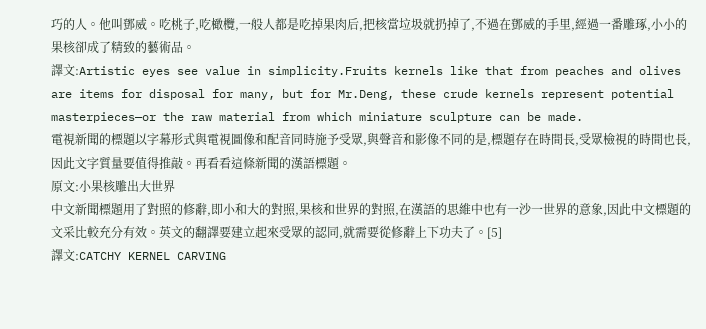巧的人。他叫鄧威。吃桃子,吃橄欖,一般人都是吃掉果肉后,把核當垃圾就扔掉了,不過在鄧威的手里,經過一番雕琢,小小的果核卻成了精致的藝術品。
譯文:Artistic eyes see value in simplicity.Fruits kernels like that from peaches and olives are items for disposal for many, but for Mr.Deng, these crude kernels represent potential masterpieces—or the raw material from which miniature sculpture can be made.
電視新聞的標題以字幕形式與電視圖像和配音同時施予受眾,與聲音和影像不同的是,標題存在時間長,受眾檢視的時間也長,因此文字質量要值得推敲。再看看這條新聞的漢語標題。
原文:小果核雕出大世界
中文新聞標題用了對照的修辭,即小和大的對照,果核和世界的對照,在漢語的思維中也有一沙一世界的意象,因此中文標題的文采比較充分有效。英文的翻譯要建立起來受眾的認同,就需要從修辭上下功夫了。[5]
譯文:CATCHY KERNEL CARVING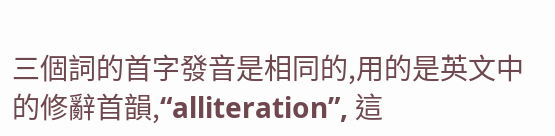三個詞的首字發音是相同的,用的是英文中的修辭首韻,“alliteration”, 這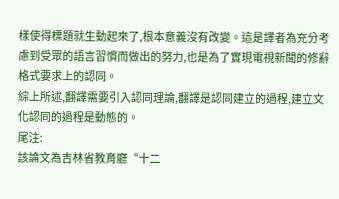樣使得標題就生動起來了,根本意義沒有改變。這是譯者為充分考慮到受眾的語言習慣而做出的努力,也是為了實現電視新聞的修辭格式要求上的認同。
綜上所述,翻譯需要引入認同理論,翻譯是認同建立的過程,建立文化認同的過程是動態的。
尾注:
該論文為吉林省教育廳“十二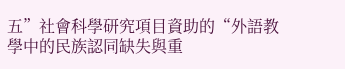五”社會科學研究項目資助的“外語教學中的民族認同缺失與重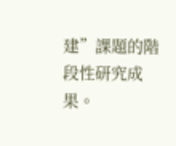建”課題的階段性研究成果。